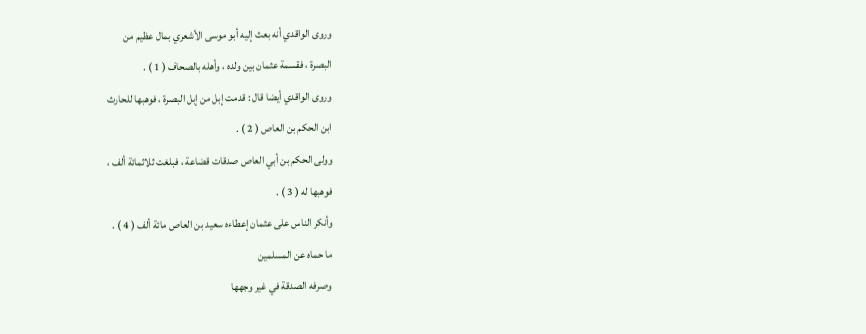وروى الواقدي أنه بعث إليه أبو موسى الأشعري بمال عظيم من
البصرة ، فقسمة عثمان بين ولده ، وأهله بالصحاف ( 1 ) .
وروى الواقدي أيضا قال : قدمت إبل من إبل البصرة ، فوهبها للحارث
ابن الحكم بن العاص ( 2 ) .
وولى الحكم بن أبي العاص صدقات قضاعة ، فبلغت ثلاثمائة ألف ،
فوهبها له ( 3 ) .
وأنكر الناس على عثمان إعطاءه سعيد بن العاص مائة ألف ( 4 ) .
ما حماه عن المسلمين
وصرفه الصدقة في غير وجهها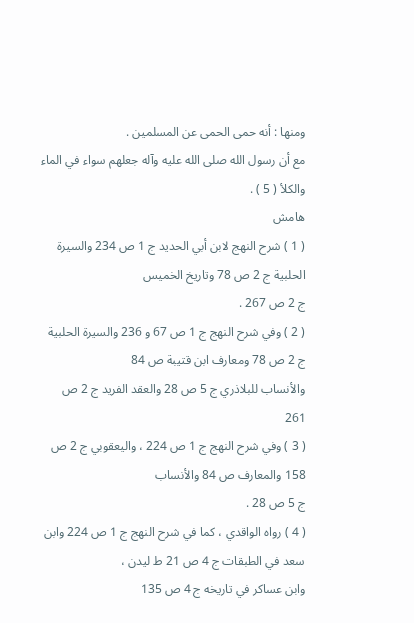ومنها : أنه حمى الحمى عن المسلمين .
مع أن رسول الله صلى الله عليه وآله جعلهم سواء في الماء والكلأ ( 5 ) .
هامش
( 1 ) شرح النهج لابن أبي الحديد ج 1 ص 234 والسيرة الحلبية ج 2 ص 78 وتاريخ الخميس
ج 2 ص 267 .
( 2 ) وفي شرح النهج ج 1 ص 67 و 236 والسيرة الحلبية ج 2 ص 78 ومعارف ابن قتيبة ص 84
والأنساب للبلاذري ج 5 ص 28 والعقد الفريد ج 2 ص 261
( 3 ) وفي شرح النهج ج 1 ص 224 ، واليعقوبي ج 2 ص 158 والمعارف ص 84 والأنساب
ج 5 ص 28 .
( 4 ) رواه الواقدي ، كما في شرح النهج ج 1 ص 224 وابن سعد في الطبقات ج 4 ص 21 ط ليدن ،
وابن عساكر في تاريخه ج 4 ص 135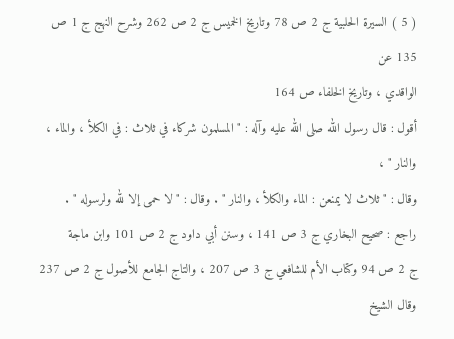( 5 ) السيرة الحلبية ج 2 ص 78 وتاريخ الخميس ج 2 ص 262 وشرح النهج ج 1 ص 135 عن
الواقدي ، وتاريخ الخلفاء ص 164
أقول : قال رسول الله صلى الله عليه وآله : " المسلمون شركاء في ثلاث : في الكلأ ، والماء ، والنار " ،
وقال : " ثلاث لا يمنعن : الماء والكلأ ، والنار " . وقال : " لا حمى إلا لله ولرسوله " .
راجع : صحيح البخاري ج 3 ص 141 ، وسنن أبي داود ج 2 ص 101 وابن ماجة
ج 2 ص 94 وكتاب الأم للشافعي ج 3 ص 207 ، والتاج الجامع للأصول ج 2 ص 237
وقال الشيخ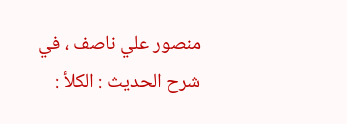منصور علي ناصف ، في شرح الحديث : الكلأ :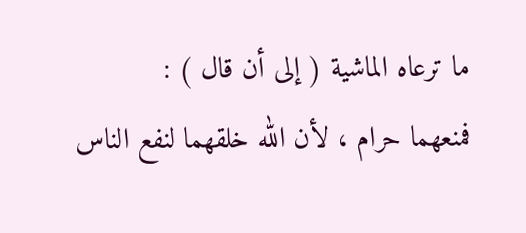ما ترعاه الماشية ( إلى أن قال ) :
فمنعهما حرام ، لأن الله خلقهما لنفع الناس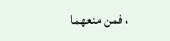، فمن منعهما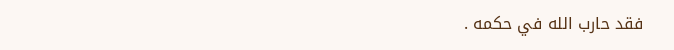فقد حارب الله في حكمه .